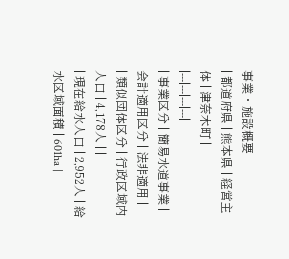事業・施設概要
| 都道府県 | 熊本県 | 経営主体 | 津奈木町 |
|---|---|---|---|
| 事業区分 | 簡易水道事業 | 会計適用区分 | 法非適用 |
| 類似団体区分 | 行政区域内人口 | 4,178人 | |
| 現在給水人口 | 2,952人 | 給水区域面積 | 601ha |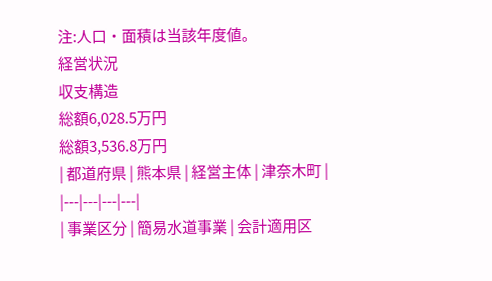注:人口・面積は当該年度値。
経営状況
収支構造
総額6,028.5万円
総額3,536.8万円
| 都道府県 | 熊本県 | 経営主体 | 津奈木町 |
|---|---|---|---|
| 事業区分 | 簡易水道事業 | 会計適用区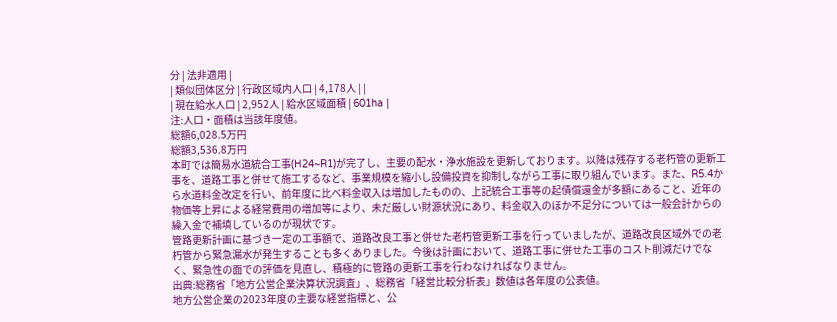分 | 法非適用 |
| 類似団体区分 | 行政区域内人口 | 4,178人 | |
| 現在給水人口 | 2,952人 | 給水区域面積 | 601ha |
注:人口・面積は当該年度値。
総額6,028.5万円
総額3,536.8万円
本町では簡易水道統合工事(H24~R1)が完了し、主要の配水・浄水施設を更新しております。以降は残存する老朽管の更新工事を、道路工事と併せて施工するなど、事業規模を縮小し設備投資を抑制しながら工事に取り組んでいます。また、R5.4から水道料金改定を行い、前年度に比べ料金収入は増加したものの、上記統合工事等の起債償還金が多額にあること、近年の物価等上昇による経常費用の増加等により、未だ厳しい財源状況にあり、料金収入のほか不足分については一般会計からの繰入金で補填しているのが現状です。
管路更新計画に基づき一定の工事額で、道路改良工事と併せた老朽管更新工事を行っていましたが、道路改良区域外での老朽管から緊急漏水が発生することも多くありました。今後は計画において、道路工事に併せた工事のコスト削減だけでなく、緊急性の面での評価を見直し、積極的に管路の更新工事を行わなければなりません。
出典:総務省「地方公営企業決算状況調査」、総務省「経営比較分析表」数値は各年度の公表値。
地方公営企業の2023年度の主要な経営指標と、公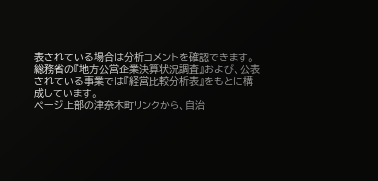表されている場合は分析コメントを確認できます。
総務省の『地方公営企業決算状況調査』および、公表されている事業では『経営比較分析表』をもとに構成しています。
ページ上部の津奈木町リンクから、自治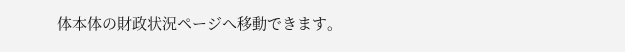体本体の財政状況ページへ移動できます。